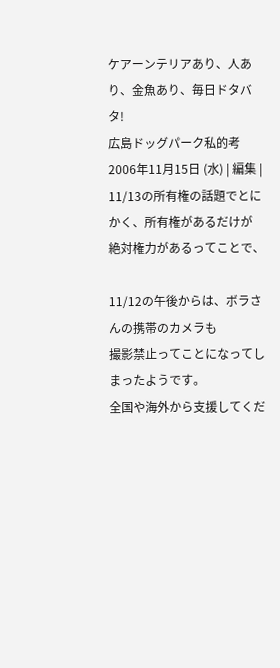ケアーンテリアあり、人あり、金魚あり、毎日ドタバタ!
広島ドッグパーク私的考
2006年11月15日 (水) | 編集 |
11/13の所有権の話題でとにかく、所有権があるだけが
絶対権力があるってことで、

11/12の午後からは、ボラさんの携帯のカメラも
撮影禁止ってことになってしまったようです。
全国や海外から支援してくだ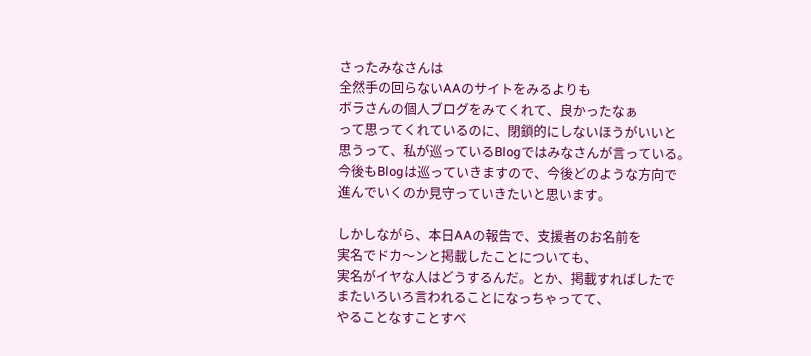さったみなさんは
全然手の回らないAAのサイトをみるよりも
ボラさんの個人ブログをみてくれて、良かったなぁ
って思ってくれているのに、閉鎖的にしないほうがいいと
思うって、私が巡っているBlogではみなさんが言っている。
今後もBlogは巡っていきますので、今後どのような方向で
進んでいくのか見守っていきたいと思います。

しかしながら、本日AAの報告で、支援者のお名前を
実名でドカ〜ンと掲載したことについても、
実名がイヤな人はどうするんだ。とか、掲載すればしたで
またいろいろ言われることになっちゃってて、
やることなすことすべ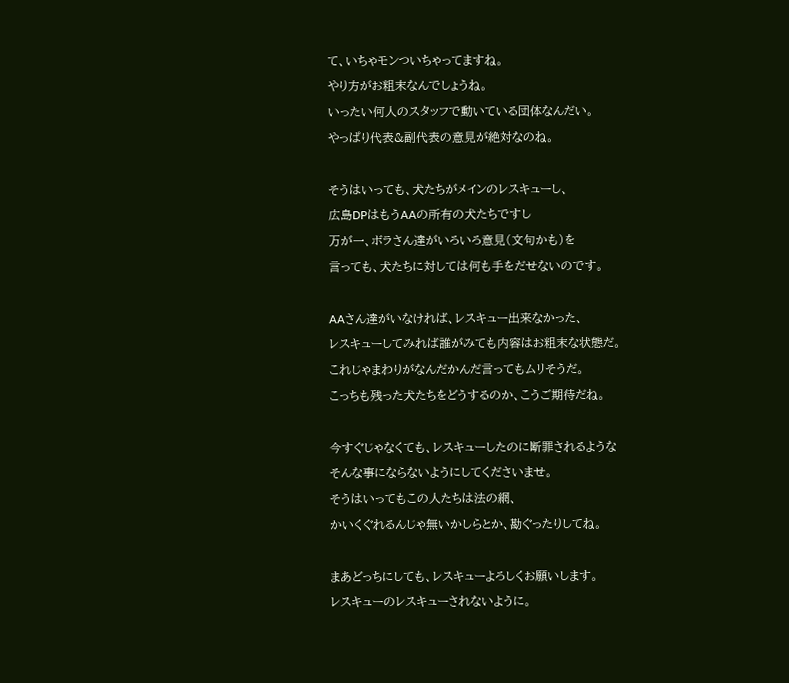て、いちゃモンついちゃってますね。
やり方がお粗末なんでしょうね。
いったい何人のスタッフで動いている団体なんだい。
やっぱり代表&副代表の意見が絶対なのね。

そうはいっても、犬たちがメインのレスキューし、
広島DPはもうAAの所有の犬たちですし
万が一、ボラさん達がいろいろ意見(文句かも)を
言っても、犬たちに対しては何も手をだせないのです。

AAさん達がいなければ、レスキュー出来なかった、
レスキューしてみれば誰がみても内容はお粗末な状態だ。
これじゃまわりがなんだかんだ言ってもムリそうだ。
こっちも残った犬たちをどうするのか、こうご期待だね。

今すぐじゃなくても、レスキューしたのに断罪されるような
そんな事にならないようにしてくださいませ。
そうはいってもこの人たちは法の網、
かいくぐれるんじゃ無いかしらとか、勘ぐったりしてね。

まあどっちにしても、レスキューよろしくお願いします。
レスキューのレスキューされないように。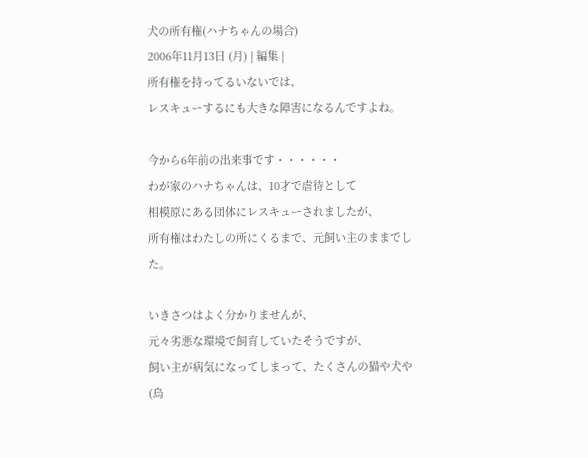犬の所有権(ハナちゃんの場合)
2006年11月13日 (月) | 編集 |
所有権を持ってるいないでは、
レスキューするにも大きな障害になるんですよね。

今から6年前の出来事です・・・・・・
わが家のハナちゃんは、10才で虐待として
相模原にある団体にレスキューされましたが、
所有権はわたしの所にくるまで、元飼い主のままでした。

いきさつはよく分かりませんが、
元々劣悪な環境で飼育していたそうですが、
飼い主が病気になってしまって、たくさんの猫や犬や
(鳥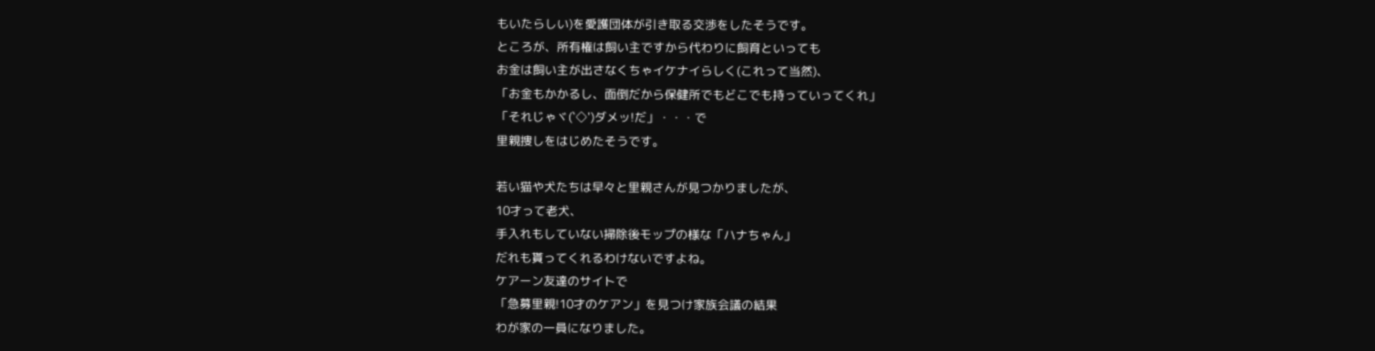もいたらしい)を愛護団体が引き取る交渉をしたそうです。
ところが、所有権は飼い主ですから代わりに飼育といっても
お金は飼い主が出さなくちゃイケナイらしく(これって当然)、
「お金もかかるし、面倒だから保健所でもどこでも持っていってくれ」
「それじゃヾ(`◇')ダメッ!だ」・・・で
里親捜しをはじめたそうです。

若い猫や犬たちは早々と里親さんが見つかりましたが、
10才って老犬、
手入れもしていない掃除後モップの様な「ハナちゃん」
だれも貰ってくれるわけないですよね。
ケアーン友達のサイトで
「急募里親!10才のケアン」を見つけ家族会議の結果
わが家の一員になりました。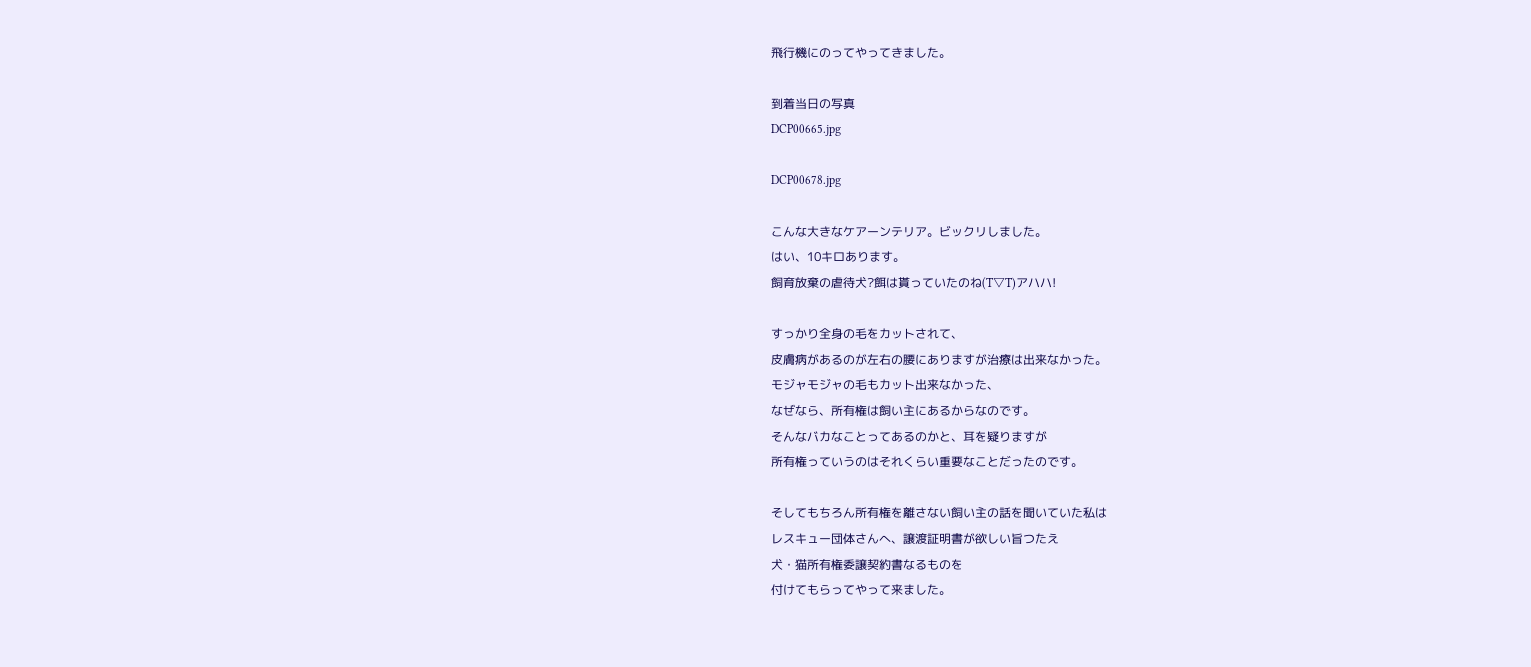飛行機にのってやってきました。

到着当日の写真
DCP00665.jpg

DCP00678.jpg

こんな大きなケアーンテリア。ビックリしました。
はい、10キロあります。
飼育放棄の虐待犬?餌は貰っていたのね(T▽T)アハハ!

すっかり全身の毛をカットされて、
皮膚病があるのが左右の腰にありますが治療は出来なかった。
モジャモジャの毛もカット出来なかった、
なぜなら、所有権は飼い主にあるからなのです。
そんなバカなことってあるのかと、耳を疑りますが
所有権っていうのはそれくらい重要なことだったのです。

そしてもちろん所有権を離さない飼い主の話を聞いていた私は
レスキュー団体さんへ、譲渡証明書が欲しい旨つたえ
犬・猫所有権委譲契約書なるものを
付けてもらってやって来ました。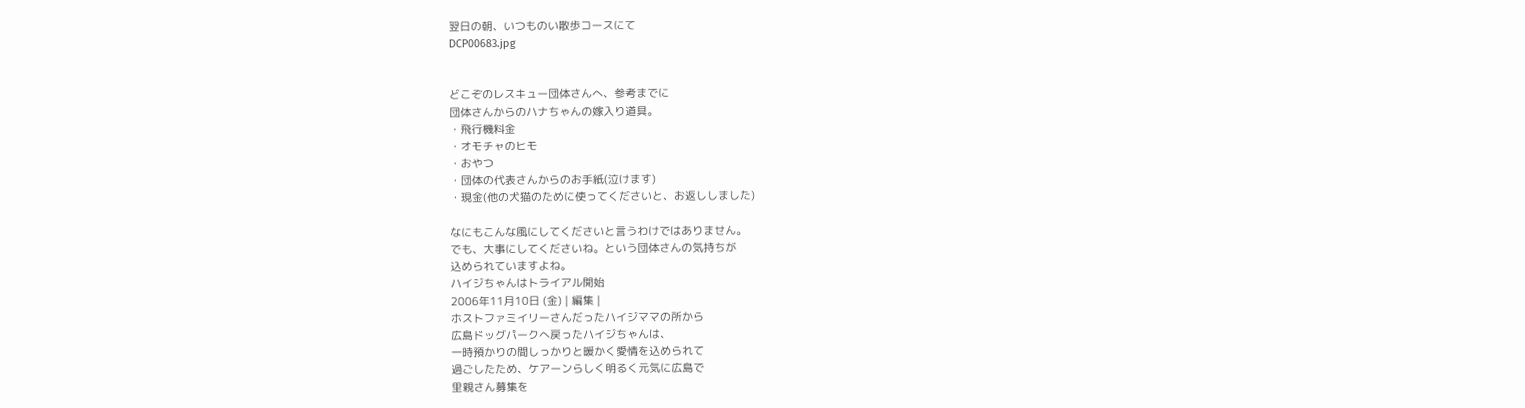翌日の朝、いつものい散歩コースにて
DCP00683.jpg


どこぞのレスキュー団体さんへ、参考までに
団体さんからのハナちゃんの嫁入り道具。
・飛行機料金
・オモチャのヒモ
・おやつ
・団体の代表さんからのお手紙(泣けます)
・現金(他の犬猫のために使ってくださいと、お返ししました)

なにもこんな風にしてくださいと言うわけではありません。
でも、大事にしてくださいね。という団体さんの気持ちが
込められていますよね。
ハイジちゃんはトライアル開始
2006年11月10日 (金) | 編集 |
ホストファミイリーさんだったハイジママの所から
広島ドッグパークへ戻ったハイジちゃんは、
一時預かりの間しっかりと暖かく愛情を込められて
過ごしたため、ケアーンらしく明るく元気に広島で
里親さん募集を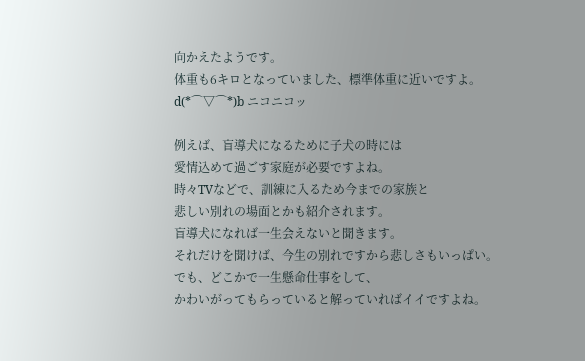向かえたようです。
体重も6キロとなっていました、標準体重に近いですよ。
d(*⌒▽⌒*)b ニコニコッ

例えば、盲導犬になるために子犬の時には
愛情込めて過ごす家庭が必要ですよね。
時々TVなどで、訓練に入るため今までの家族と
悲しい別れの場面とかも紹介されます。
盲導犬になれば一生会えないと聞きます。
それだけを聞けば、今生の別れですから悲しさもいっぱい。
でも、どこかで一生懸命仕事をして、
かわいがってもらっていると解っていればイイですよね。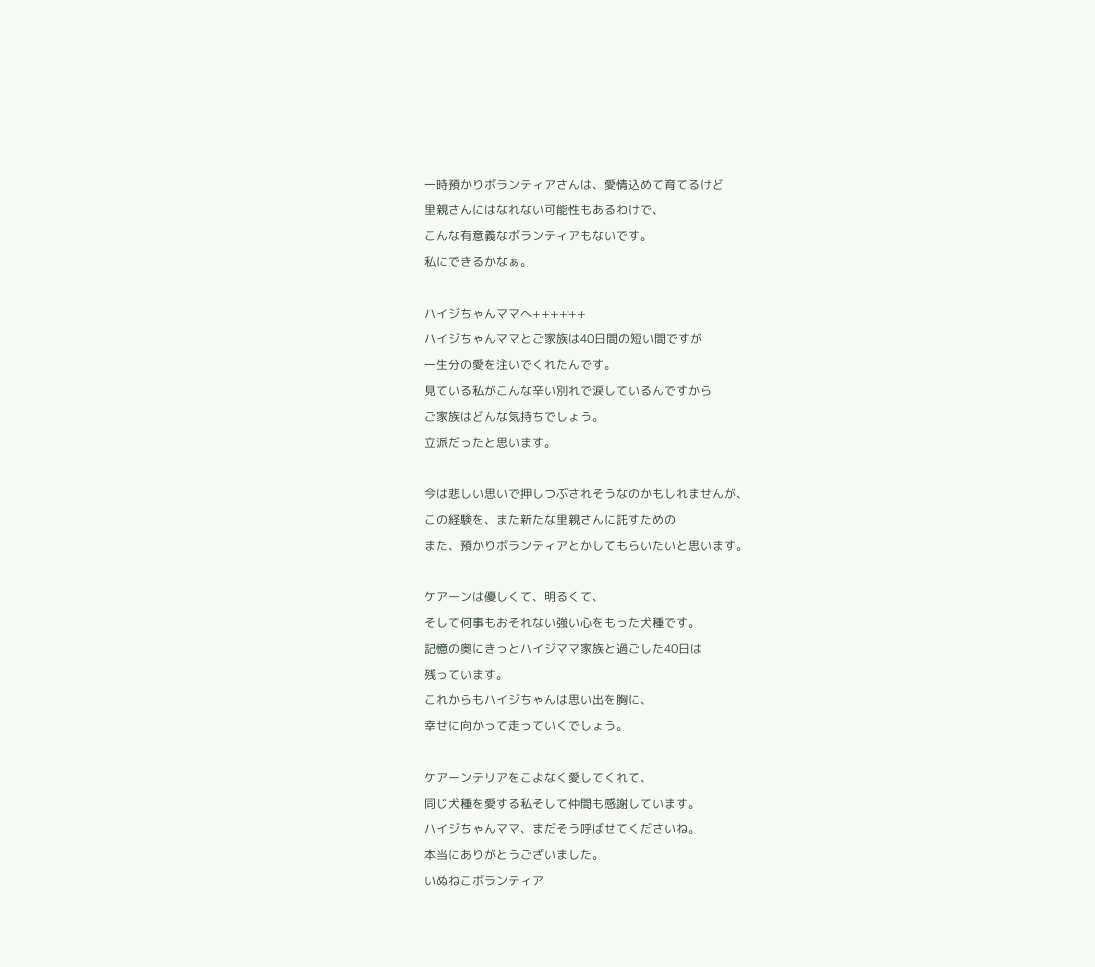一時預かりボランティアさんは、愛情込めて育てるけど
里親さんにはなれない可能性もあるわけで、
こんな有意義なボランティアもないです。
私にできるかなぁ。

ハイジちゃんママへ++++++
ハイジちゃんママとご家族は40日間の短い間ですが
一生分の愛を注いでくれたんです。
見ている私がこんな辛い別れで涙しているんですから
ご家族はどんな気持ちでしょう。
立派だったと思います。

今は悲しい思いで押しつぶされそうなのかもしれませんが、
この経験を、また新たな里親さんに託すための
また、預かりボランティアとかしてもらいたいと思います。

ケアーンは優しくて、明るくて、
そして何事もおそれない強い心をもった犬種です。
記憶の奥にきっとハイジママ家族と過ごした40日は
残っています。
これからもハイジちゃんは思い出を胸に、
幸せに向かって走っていくでしょう。

ケアーンテリアをこよなく愛してくれて、
同じ犬種を愛する私そして仲間も感謝しています。
ハイジちゃんママ、まだそう呼ばせてくださいね。
本当にありがとうございました。
いぬねこボランティア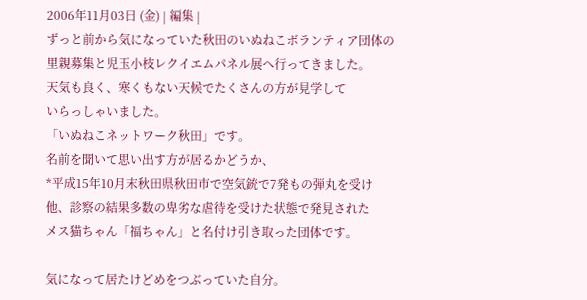2006年11月03日 (金) | 編集 |
ずっと前から気になっていた秋田のいぬねこボランティア団体の
里親募集と児玉小枝レクイエムパネル展へ行ってきました。
天気も良く、寒くもない天候でたくさんの方が見学して
いらっしゃいました。
「いぬねこネットワーク秋田」です。
名前を聞いて思い出す方が居るかどうか、
*平成15年10月末秋田県秋田市で空気銃で7発もの弾丸を受け
他、診察の結果多数の卑劣な虐待を受けた状態で発見された
メス猫ちゃん「福ちゃん」と名付け引き取った団体です。

気になって居たけどめをつぶっていた自分。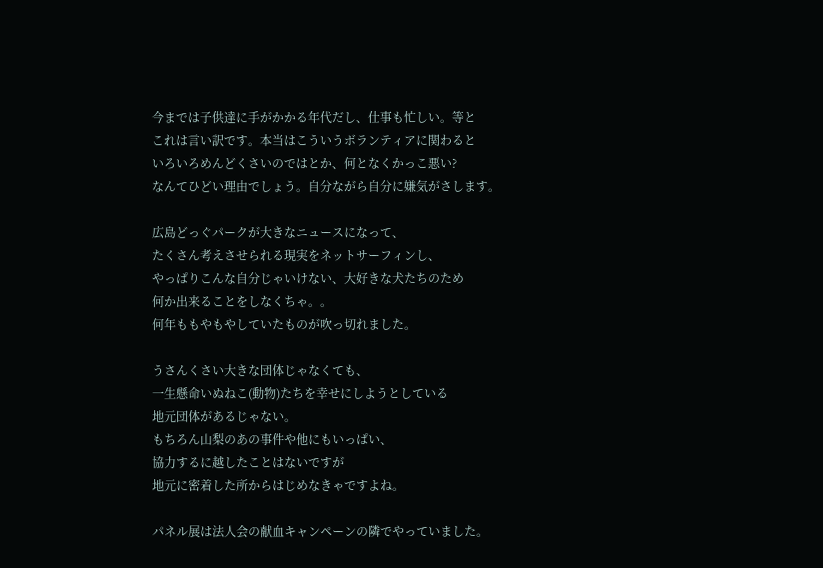今までは子供達に手がかかる年代だし、仕事も忙しい。等と
これは言い訳です。本当はこういうボランティアに関わると
いろいろめんどくさいのではとか、何となくかっこ悪い?
なんてひどい理由でしょう。自分ながら自分に嫌気がさします。

広島どっぐパークが大きなニュースになって、
たくさん考えさせられる現実をネットサーフィンし、
やっぱりこんな自分じゃいけない、大好きな犬たちのため
何か出来ることをしなくちゃ。。
何年ももやもやしていたものが吹っ切れました。

うさんくさい大きな団体じゃなくても、
一生懸命いぬねこ(動物)たちを幸せにしようとしている
地元団体があるじゃない。
もちろん山梨のあの事件や他にもいっぱい、
協力するに越したことはないですが
地元に密着した所からはじめなきゃですよね。

パネル展は法人会の献血キャンペーンの隣でやっていました。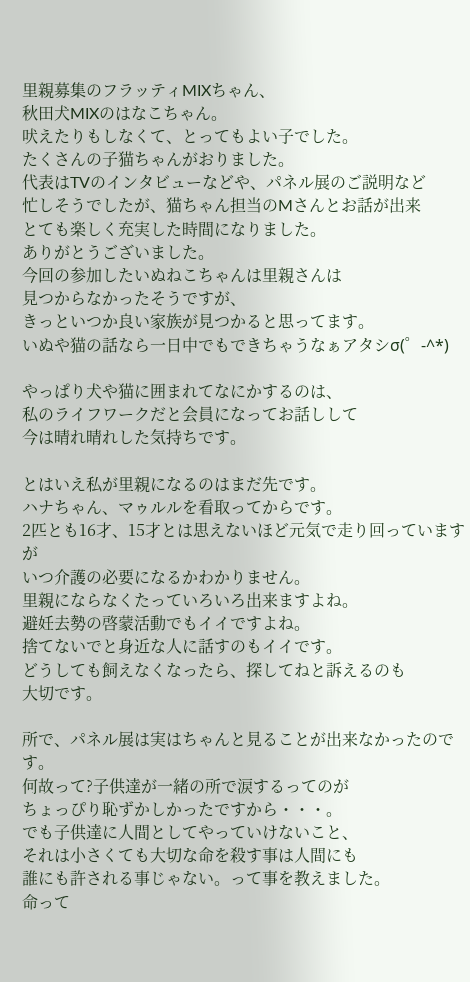里親募集のフラッティMIXちゃん、
秋田犬MIXのはなこちゃん。
吠えたりもしなくて、とってもよい子でした。
たくさんの子猫ちゃんがおりました。
代表はTVのインタビューなどや、パネル展のご説明など
忙しそうでしたが、猫ちゃん担当のMさんとお話が出来
とても楽しく充実した時間になりました。
ありがとうございました。
今回の参加したいぬねこちゃんは里親さんは
見つからなかったそうですが、
きっといつか良い家族が見つかると思ってます。
いぬや猫の話なら一日中でもできちゃうなぁアタシσ(゜-^*)

やっぱり犬や猫に囲まれてなにかするのは、
私のライフワークだと会員になってお話しして
今は晴れ晴れした気持ちです。

とはいえ私が里親になるのはまだ先です。
ハナちゃん、マゥルルを看取ってからです。
2匹とも16才、15才とは思えないほど元気で走り回っていますが
いつ介護の必要になるかわかりません。
里親にならなくたっていろいろ出来ますよね。
避妊去勢の啓蒙活動でもイイですよね。
捨てないでと身近な人に話すのもイイです。
どうしても飼えなくなったら、探してねと訴えるのも
大切です。

所で、パネル展は実はちゃんと見ることが出来なかったのです。
何故って?子供達が一緒の所で涙するってのが
ちょっぴり恥ずかしかったですから・・・。
でも子供達に人間としてやっていけないこと、
それは小さくても大切な命を殺す事は人間にも
誰にも許される事じゃない。って事を教えました。
命って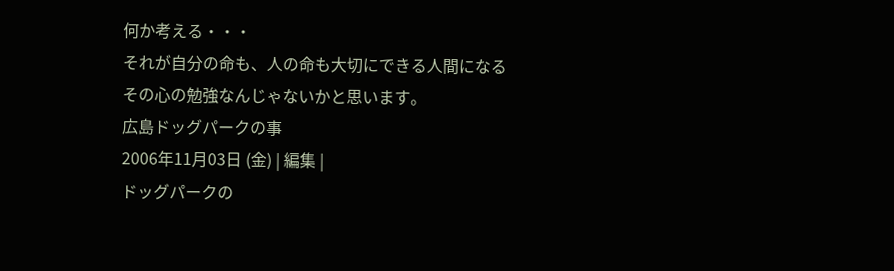何か考える・・・
それが自分の命も、人の命も大切にできる人間になる
その心の勉強なんじゃないかと思います。
広島ドッグパークの事
2006年11月03日 (金) | 編集 |
ドッグパークの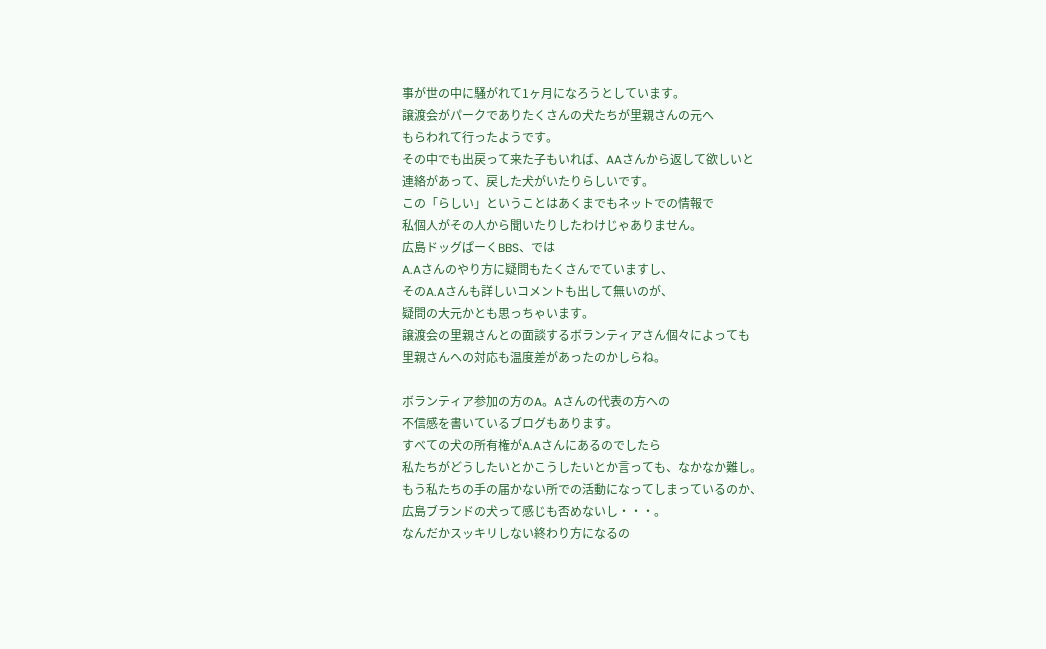事が世の中に騒がれて1ヶ月になろうとしています。
譲渡会がパークでありたくさんの犬たちが里親さんの元へ
もらわれて行ったようです。
その中でも出戻って来た子もいれば、AAさんから返して欲しいと
連絡があって、戻した犬がいたりらしいです。
この「らしい」ということはあくまでもネットでの情報で
私個人がその人から聞いたりしたわけじゃありません。
広島ドッグぱーくBBS、では
A.Aさんのやり方に疑問もたくさんでていますし、
そのA.Aさんも詳しいコメントも出して無いのが、
疑問の大元かとも思っちゃいます。
譲渡会の里親さんとの面談するボランティアさん個々によっても
里親さんへの対応も温度差があったのかしらね。

ボランティア参加の方のA。Aさんの代表の方への
不信感を書いているブログもあります。
すべての犬の所有権がA.Aさんにあるのでしたら
私たちがどうしたいとかこうしたいとか言っても、なかなか難し。
もう私たちの手の届かない所での活動になってしまっているのか、
広島ブランドの犬って感じも否めないし・・・。
なんだかスッキリしない終わり方になるの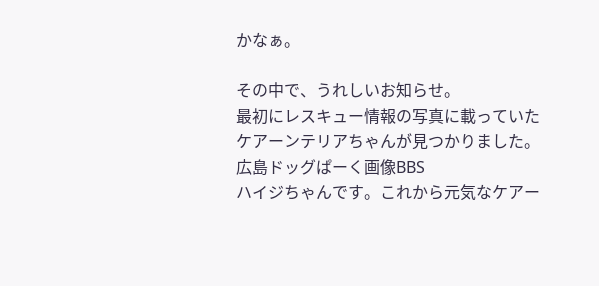かなぁ。

その中で、うれしいお知らせ。
最初にレスキュー情報の写真に載っていた
ケアーンテリアちゃんが見つかりました。
広島ドッグぱーく画像BBS
ハイジちゃんです。これから元気なケアー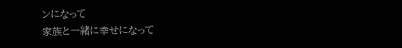ンになって
家族と一緒に幸せになって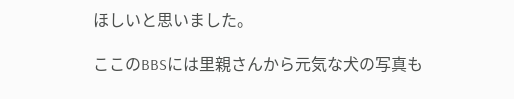ほしいと思いました。

ここのBBSには里親さんから元気な犬の写真も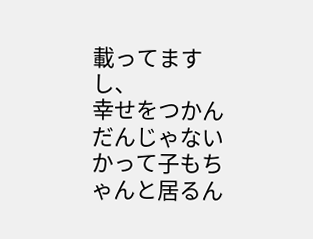載ってますし、
幸せをつかんだんじゃないかって子もちゃんと居るん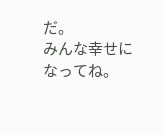だ。
みんな幸せになってね。